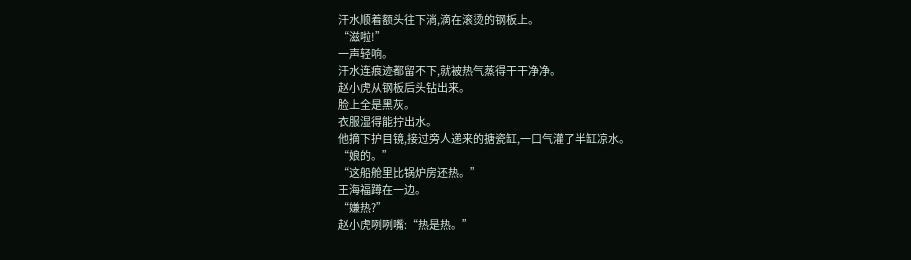汗水顺着额头往下淌,滴在滚烫的钢板上。
“滋啦!”
一声轻响。
汗水连痕迹都留不下,就被热气蒸得干干净净。
赵小虎从钢板后头钻出来。
脸上全是黑灰。
衣服湿得能拧出水。
他摘下护目镜,接过旁人递来的搪瓷缸,一口气灌了半缸凉水。
“娘的。”
“这船舱里比锅炉房还热。”
王海福蹲在一边。
“嫌热?”
赵小虎咧咧嘴:“热是热。”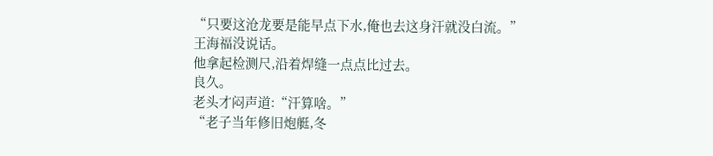“只要这沧龙要是能早点下水,俺也去这身汗就没白流。”
王海福没说话。
他拿起检测尺,沿着焊缝一点点比过去。
良久。
老头才闷声道:“汗算啥。”
“老子当年修旧炮艇,冬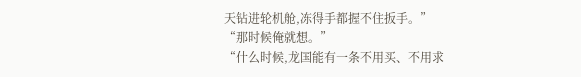天钻进轮机舱,冻得手都握不住扳手。”
“那时候俺就想。”
“什么时候,龙国能有一条不用买、不用求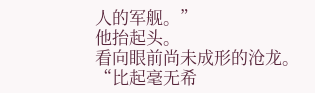人的军舰。”
他抬起头。
看向眼前尚未成形的沧龙。
“比起毫无希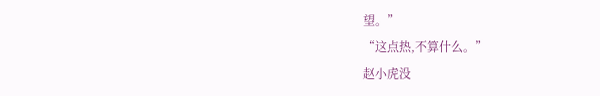望。”
“这点热,不算什么。”
赵小虎没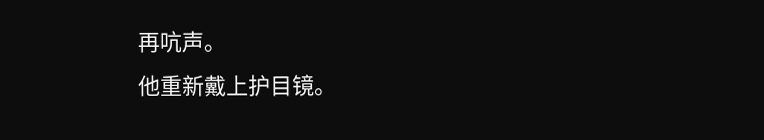再吭声。
他重新戴上护目镜。